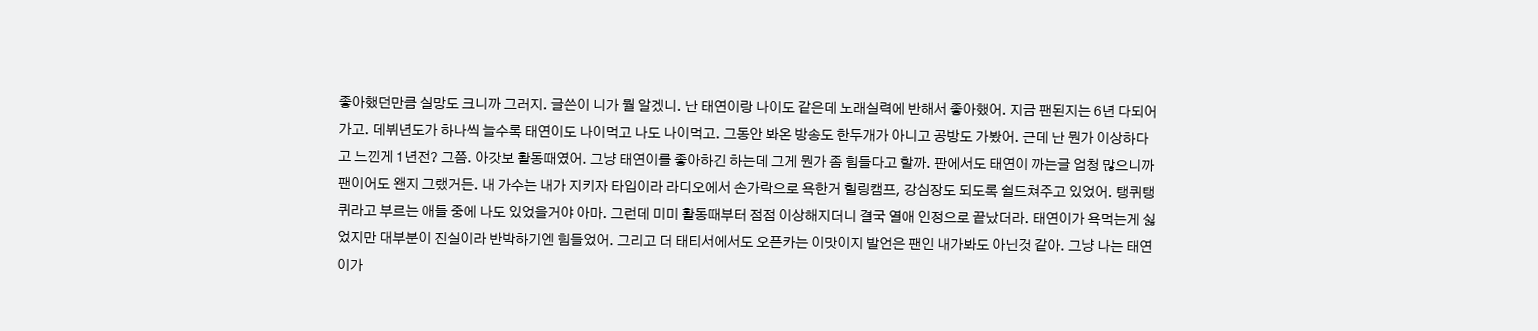좋아했던만큼 실망도 크니까 그러지. 글쓴이 니가 뭘 알겠니. 난 태연이랑 나이도 같은데 노래실력에 반해서 좋아했어. 지금 팬된지는 6년 다되어가고. 데뷔년도가 하나씩 늘수록 태연이도 나이먹고 나도 나이먹고. 그동안 봐온 방송도 한두개가 아니고 공방도 가봤어. 근데 난 뭔가 이상하다고 느낀게 1년전? 그쯤. 아갓보 활동때였어. 그냥 태연이를 좋아하긴 하는데 그게 뭔가 좀 힘들다고 할까. 판에서도 태연이 까는글 엄청 많으니까 팬이어도 왠지 그랬거든. 내 가수는 내가 지키자 타입이라 라디오에서 손가락으로 욕한거 힐링캠프, 강심장도 되도록 쉴드쳐주고 있었어. 탱퀴탱퀴라고 부르는 애들 중에 나도 있었을거야 아마. 그런데 미미 활동때부터 점점 이상해지더니 결국 열애 인정으로 끝났더라. 태연이가 욕먹는게 싫었지만 대부분이 진실이라 반박하기엔 힘들었어. 그리고 더 태티서에서도 오픈카는 이맛이지 발언은 팬인 내가봐도 아닌것 같아. 그냥 나는 태연이가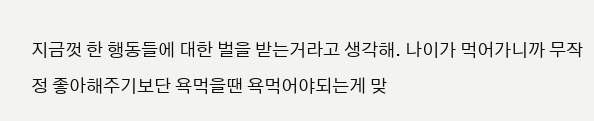지금껏 한 행동들에 대한 벌을 받는거라고 생각해. 나이가 먹어가니까 무작정 좋아해주기보단 욕먹을땐 욕먹어야되는게 맞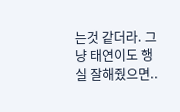는것 같더라. 그냥 태연이도 행실 잘해줬으면..